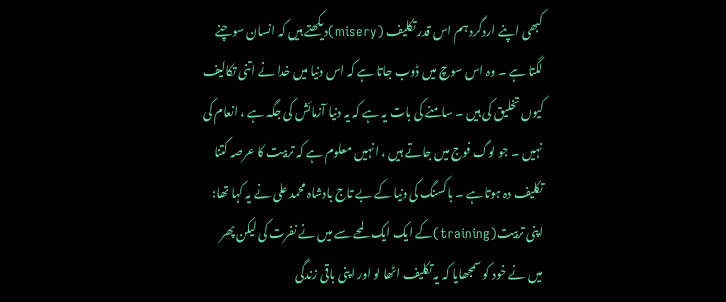کبھی اپنے اردگرد ہم اس قدر تکلیف (misery)دیکھتے ہیں کہ انسان سوچنے لگتا ہے ۔ وہ اس سوچ میں ڈوب جاتا ہے کہ اس دنیا میں خدا نے اتنی تکالیف کیوں تخلیق کی ہیں ۔ سامنے کی بات یہ ہے کہ یہ دنیا آزمائش کی جگہ ہے ، انعام کی نہیں ۔ جو لوگ فوج میں جاتے ہیں ، انہیں معلوم ہے کہ تربیت کا عرصہ کتنا تکلیف دہ ہوتاہے ۔ باکسنگ کی دنیا کے بے تاج بادشاہ محمد علی نے یہ کہا تھا: اپنی تربیت(training)کے ایک ایک لمحے سے میں نے نفرت کی لیکن پھر میں نے خود کو سمجھایا کہ یہ تکلیف اٹھا لو اور اپنی باقی زندگی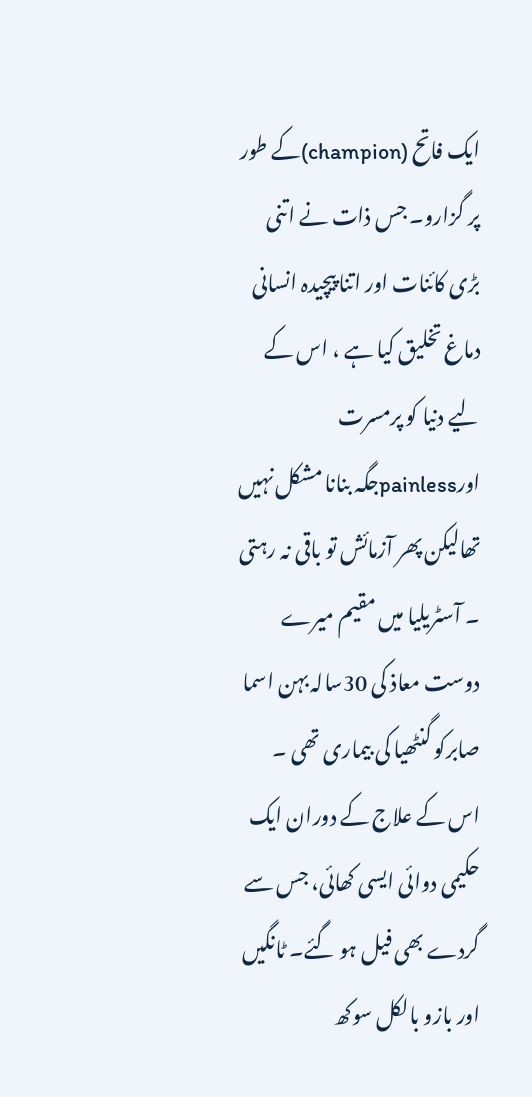ایک فاتح (champion)کے طور پر گزارو۔ جس ذات نے اتنی بڑی کائنات اور اتنا پیچیدہ انسانی دماغ تخلیق کیا ہے ، اس کے لیے دنیا کو پرمسرت اورpainlessجگہ بنانا مشکل نہیں تھالیکن پھر آزمائش تو باقی نہ رہتی ۔ آسٹریلیا میں مقیم میرے دوست معاذ کی 30سالہ بہن اسما صابرکو گنٹھیا کی بیماری تھی ۔ اس کے علاج کے دوران ایک حکیمی دوائی ایسی کھائی، جس سے گردے بھی فیل ہو گئے۔ ٹانگیں اور بازو بالکل سوکھ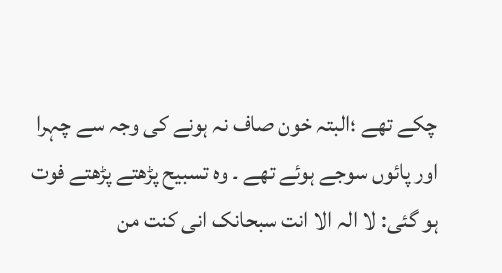چکے تھے ؛البتہ خون صاف نہ ہونے کی وجہ سے چہرا اور پائوں سوجے ہوئے تھے ۔ وہ تسبیح پڑھتے پڑھتے فوت ہو گئی: لا الہ الا انت سبحانک انی کنت من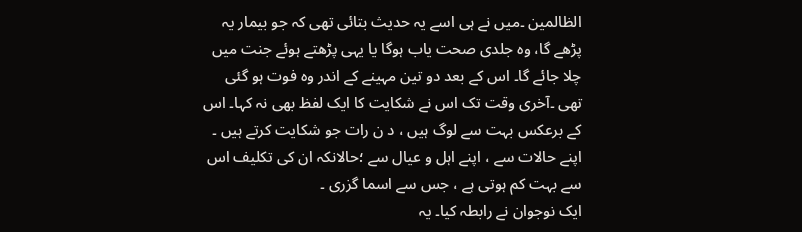الظالمین ۔میں نے ہی اسے یہ حدیث بتائی تھی کہ جو بیمار یہ پڑھے گا، وہ جلدی صحت یاب ہوگا یا یہی پڑھتے ہوئے جنت میں چلا جائے گا۔ اس کے بعد دو تین مہینے کے اندر وہ فوت ہو گئی تھی ۔آخری وقت تک اس نے شکایت کا ایک لفظ بھی نہ کہا۔ اس کے برعکس بہت سے لوگ ہیں ، د ن رات جو شکایت کرتے ہیں ۔ اپنے حالات سے ، اپنے اہل و عیال سے ؛حالانکہ ان کی تکلیف اس سے بہت کم ہوتی ہے ، جس سے اسما گزری ۔
ایک نوجوان نے رابطہ کیا۔ یہ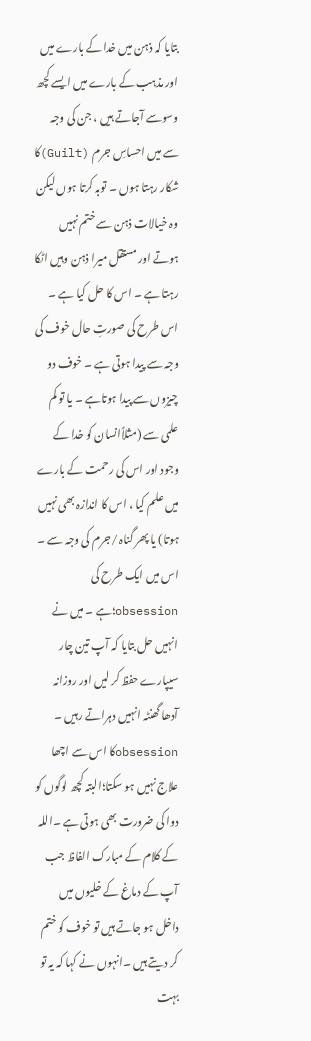بتایا کہ ذہن میں خدا کے بارے میں اور مذہب کے بارے میں ایسے کچھ وسوسے آجاتے ہیں ، جن کی وجہ سے میں احساسِ جرم (Guilt)کا شکار رہتا ہوں ۔ توبہ کرتا ہوں لیکن وہ خیالات ذہن سے ختم نہیں ہوتے اور مستقل میرا ذہن وہیں اٹکا رہتا ہے ۔ اس کا حل کیا ہے ۔ اس طرح کی صورتِ حال خوف کی وجہ سے پیدا ہوتی ہے ۔ خوف دو چیزوں سے پیدا ہوتاہے ۔ یا تو کم علمی سے (مثلاًانسان کو خدا کے وجود اور اس کی رحمت کے بارے میں علم کیا ، اس کا اندازہ بھی نہیں ہوتا) یا پھر گناہ /جرم کی وجہ سے ۔ اس میں ایک طرح کی obsession؛ہے ۔ میں نے انہیں حل بتایا کہ آپ تین چار سیپارے حفظ کر لیں اور روزانہ آدھا گھنٹہ انہیں دہراتے رہیں ۔ obsessionکا اس سے اچھا علاج نہیں ہو سکتا؛البتہ کچھ لوگوں کو دوا کی ضرورت بھی ہوتی ہے ۔اللہ کے کلام کے مبارک الفاظ جب آپ کے دماغ کے خلیوں میں داخل ہو جاتے ہیں تو خوف کو ختم کر دیتے ہیں ۔انہوں نے کہا کہ یہ تو بہت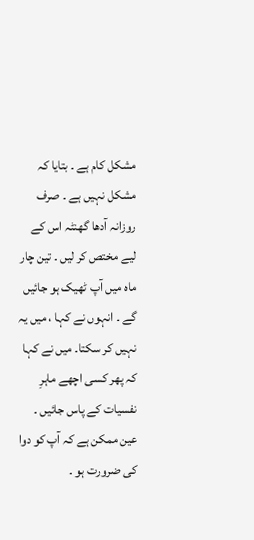مشکل کام ہے ۔ بتایا کہ مشکل نہیں ہے ۔ صرف روزانہ آدھا گھنٹہ اس کے لیے مختص کر لیں ۔ تین چار ماہ میں آپ ٹھیک ہو جائیں گے ۔ انہوں نے کہا ، میں یہ نہیں کر سکتا۔ میں نے کہا کہ پھر کسی اچھے ماہرِ نفسیات کے پاس جائیں ۔ عین ممکن ہے کہ آپ کو دوا کی ضرورت ہو ۔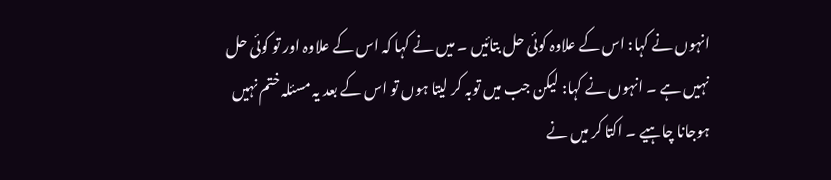انہوں نے کہا: اس کے علاوہ کوئی حل بتائیں ۔ میں نے کہا کہ اس کے علاوہ اور تو کوئی حل نہیں ہے ۔ انہوں نے کہا: لیکن جب میں توبہ کر لیتا ہوں تو اس کے بعد یہ مسئلہ ختم نہیں ہوجانا چاہیے ۔ اکتا کر میں نے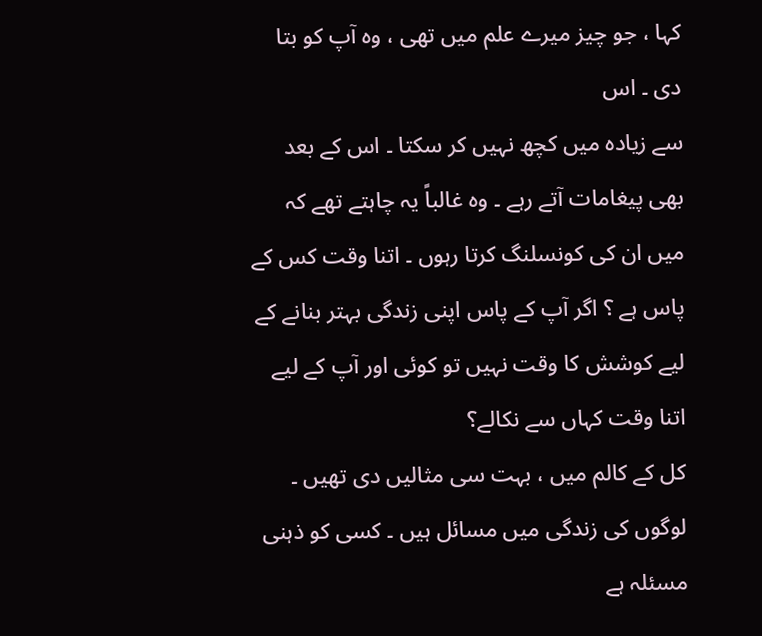کہا ، جو چیز میرے علم میں تھی ، وہ آپ کو بتا دی ۔ اس
سے زیادہ میں کچھ نہیں کر سکتا ۔ اس کے بعد بھی پیغامات آتے رہے ۔ وہ غالباً یہ چاہتے تھے کہ میں ان کی کونسلنگ کرتا رہوں ۔ اتنا وقت کس کے پاس ہے ؟ اگر آپ کے پاس اپنی زندگی بہتر بنانے کے لیے کوشش کا وقت نہیں تو کوئی اور آپ کے لیے اتنا وقت کہاں سے نکالے؟
کل کے کالم میں ، بہت سی مثالیں دی تھیں ۔ لوگوں کی زندگی میں مسائل ہیں ۔ کسی کو ذہنی مسئلہ ہے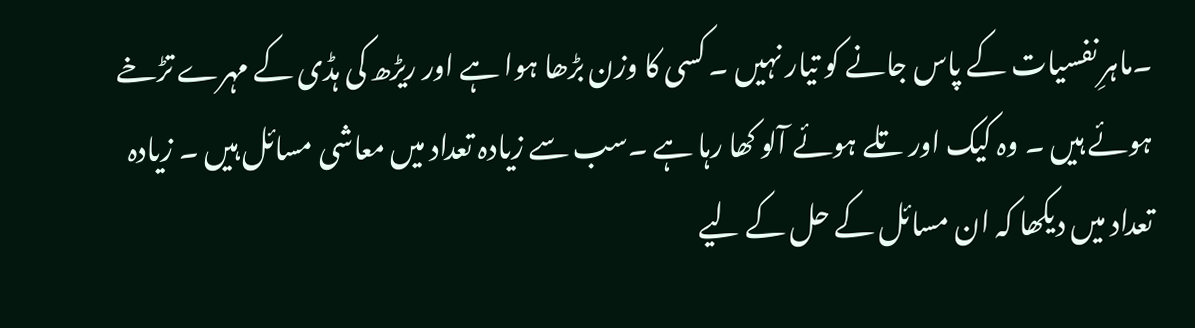۔ماہرِ نفسیات کے پاس جانے کو تیار نہیں ۔ کسی کا وزن بڑھا ہوا ہے اور ریڑھ کی ہڈی کے مہرے تڑخے ہوئے ہیں ۔ وہ کیک اور تلے ہوئے آلو کھا رہا ہے ۔سب سے زیادہ تعداد میں معاشی مسائل ہیں ۔ زیادہ تعداد میں دیکھا کہ ان مسائل کے حل کے لیے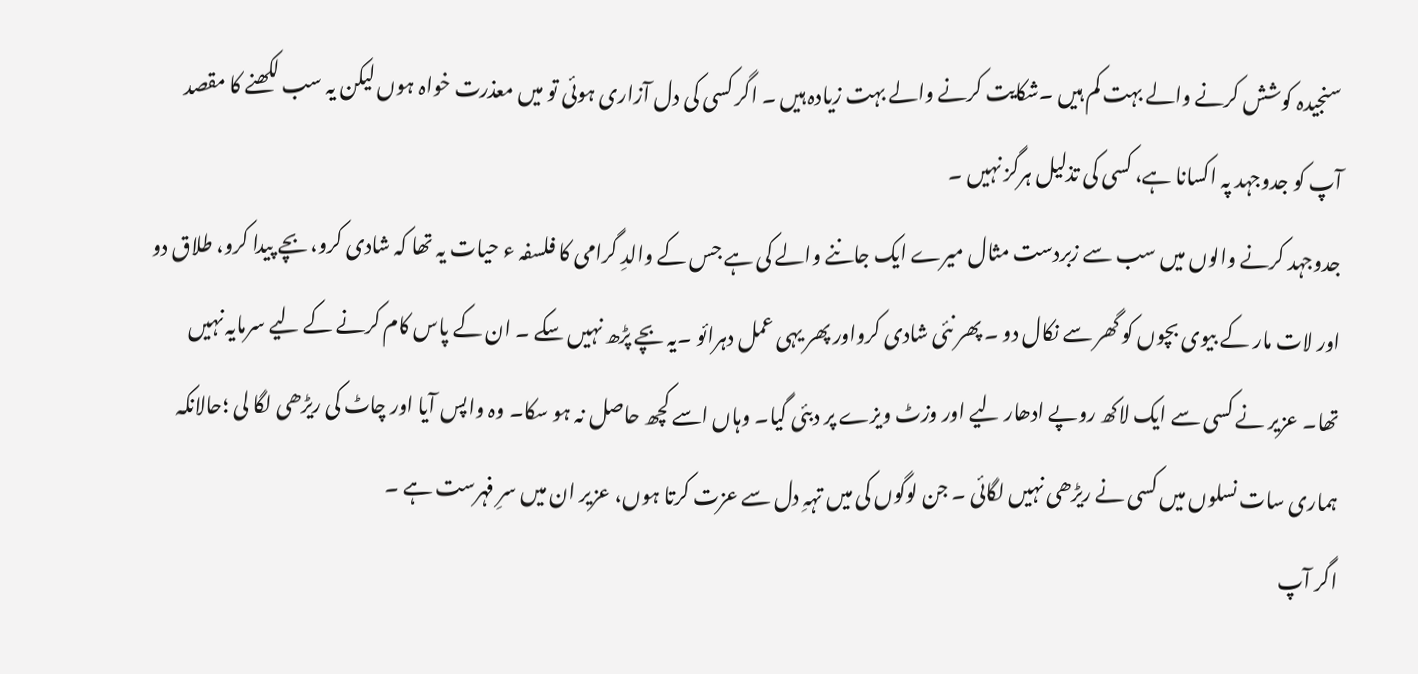سنجیدہ کوشش کرنے والے بہت کم ہیں ۔شکایت کرنے والے بہت زیادہ ہیں ۔ اگر کسی کی دل آزاری ہوئی تو میں معذرت خواہ ہوں لیکن یہ سب لکھنے کا مقصد آپ کو جدوجہد پہ اکسانا ہے، کسی کی تذلیل ہرگز نہیں ۔
جدوجہد کرنے والوں میں سب سے زبردست مثال میرے ایک جاننے والے کی ہے جس کے والدِ گرامی کا فلسفہ ء حیات یہ تھا کہ شادی کرو، بچے پیدا کرو، طلاق دو اور لات مار کے بیوی بچوں کو گھر سے نکال دو ۔ پھر نئی شادی کرواور پھر یہی عمل دہرائو ۔یہ بچے پڑھ نہیں سکے ۔ ان کے پاس کام کرنے کے لیے سرمایہ نہیں تھا۔ عزیر نے کسی سے ایک لاکھ روپے ادھار لیے اور وزٹ ویزے پر دبئی گیا۔ وہاں اسے کچھ حاصل نہ ہو سکا۔ وہ واپس آیا اور چاٹ کی ریڑھی لگا لی ؛حالانکہ ہماری سات نسلوں میں کسی نے ریڑھی نہیں لگائی ۔ جن لوگوں کی میں تہہِ دل سے عزت کرتا ہوں، عزیر ان میں سرِ فہرست ہے ۔
اگر آپ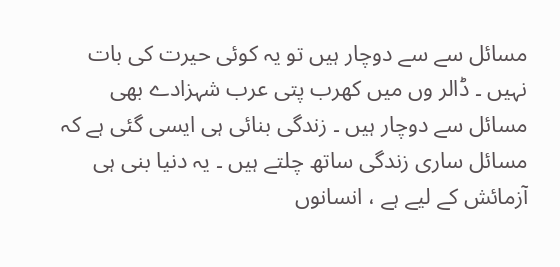مسائل سے سے دوچار ہیں تو یہ کوئی حیرت کی بات نہیں ۔ ڈالر وں میں کھرب پتی عرب شہزادے بھی مسائل سے دوچار ہیں ۔ زندگی بنائی ہی ایسی گئی ہے کہ مسائل ساری زندگی ساتھ چلتے ہیں ۔ یہ دنیا بنی ہی آزمائش کے لیے ہے ، انسانوں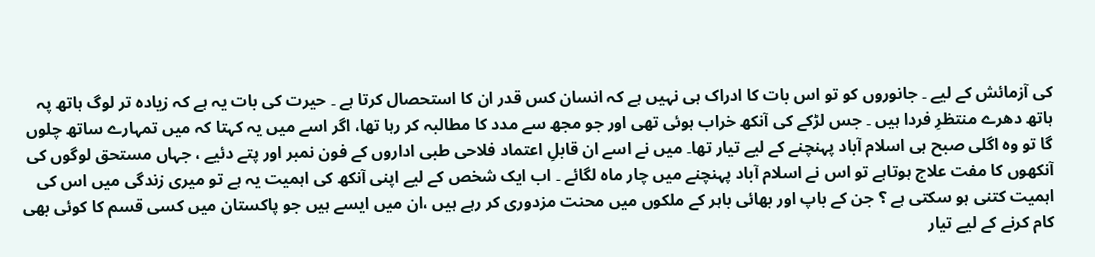کی آزمائش کے لیے ۔ جانوروں کو تو اس بات کا ادراک ہی نہیں ہے کہ انسان کس قدر ان کا استحصال کرتا ہے ۔ حیرت کی بات یہ ہے کہ زیادہ تر لوگ ہاتھ پہ ہاتھ دھرے منتظرِ فردا ہیں ۔ جس لڑکے کی آنکھ خراب ہوئی تھی اور جو مجھ سے مدد کا مطالبہ کر رہا تھا، اگر اسے میں یہ کہتا کہ میں تمہارے ساتھ چلوں گا تو وہ اگلی صبح ہی اسلام آباد پہنچنے کے لیے تیار تھا۔ میں نے اسے ان قابلِ اعتماد فلاحی طبی اداروں کے فون نمبر اور پتے دئیے ، جہاں مستحق لوگوں کی آنکھوں کا مفت علاج ہوتاہے تو اس نے اسلام آباد پہنچنے میں چار ماہ لگائے ۔ اب ایک شخص کے لیے اپنی آنکھ کی اہمیت یہ ہے تو میری زندگی میں اس کی اہمیت کتنی ہو سکتی ہے ؟ جن کے باپ اور بھائی باہر کے ملکوں میں محنت مزدوری کر رہے ہیں ،ان میں ایسے ہیں جو پاکستان میں کسی قسم کا کوئی بھی کام کرنے کے لیے تیار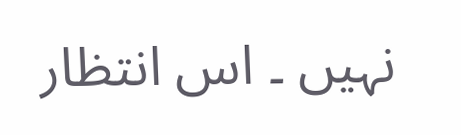نہیں ۔ اس انتظار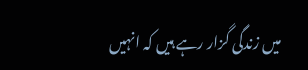میں زندگی گزار رہے ہیں کہ انہیں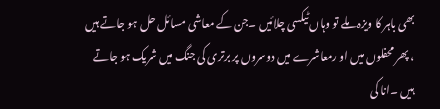بھی باہر کا ویزہ ملے تو وہاں ٹیکسی چلائیں ۔جن کے معاشی مسائل حل ہو جاتے ہیں ، پھر محفلوں میں او رمعاشرے میں دوسروں پر برتری کی جنگ میں شریک ہو جاتے ہیں ۔انا کی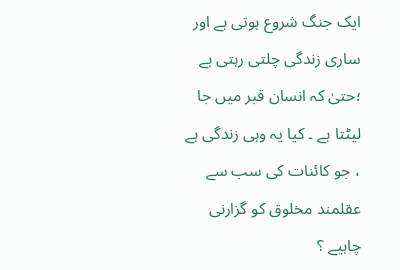ایک جنگ شروع ہوتی ہے اور ساری زندگی چلتی رہتی ہے ؛حتیٰ کہ انسان قبر میں جا لیٹتا ہے ۔ کیا یہ وہی زندگی ہے ، جو کائنات کی سب سے عقلمند مخلوق کو گزارنی چاہیے ؟